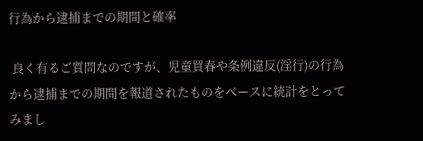行為から逮捕までの期間と確率

 良く有るご質問なのですが、児童買春や条例違反(淫行)の行為から逮捕までの期間を報道されたものをベースに統計をとってみまし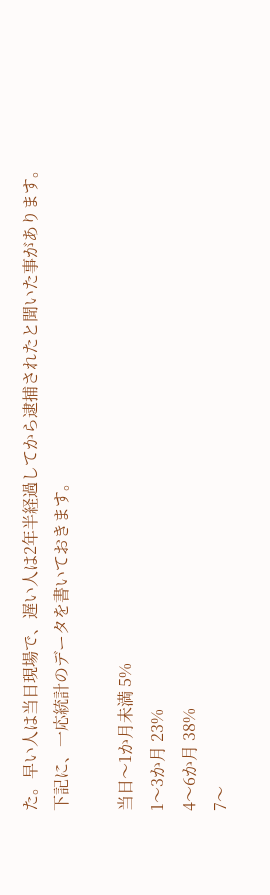た。早い人は当日現場で、遅い人は2年半経過してから逮捕されたと聞いた事があります。下記に、一応統計のデータを書いておきます。

当日〜1か月未満 5%
1〜3か月 23%
4〜6か月 38%
7〜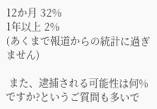12か月 32%
1年以上 2%
(あくまで報道からの統計に過ぎません)

 また、逮捕される可能性は何%ですか?というご質問も多いで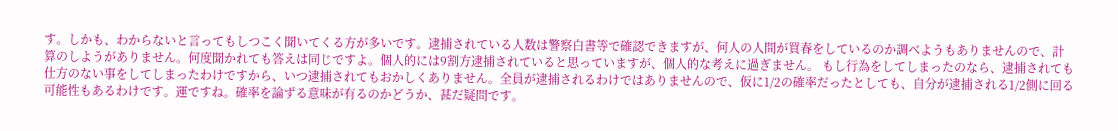す。しかも、わからないと言ってもしつこく聞いてくる方が多いです。逮捕されている人数は警察白書等で確認できますが、何人の人間が買春をしているのか調べようもありませんので、計算のしようがありません。何度聞かれても答えは同じですよ。個人的には9割方逮捕されていると思っていますが、個人的な考えに過ぎません。 もし行為をしてしまったのなら、逮捕されても仕方のない事をしてしまったわけですから、いつ逮捕されてもおかしくありません。全員が逮捕されるわけではありませんので、仮に1/2の確率だったとしても、自分が逮捕される1/2側に回る可能性もあるわけです。運ですね。確率を論ずる意味が有るのかどうか、甚だ疑問です。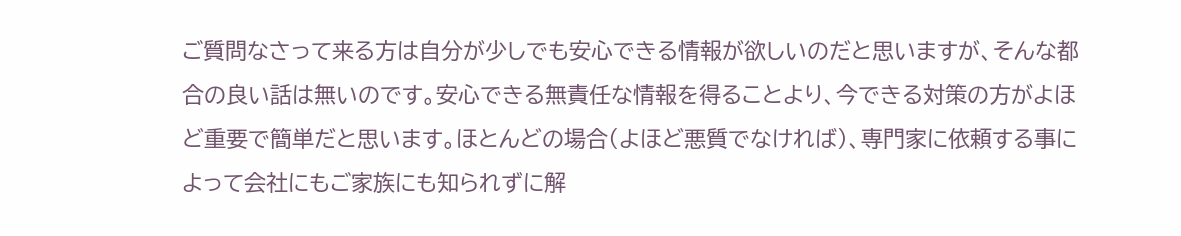ご質問なさって来る方は自分が少しでも安心できる情報が欲しいのだと思いますが、そんな都合の良い話は無いのです。安心できる無責任な情報を得ることより、今できる対策の方がよほど重要で簡単だと思います。ほとんどの場合(よほど悪質でなければ)、専門家に依頼する事によって会社にもご家族にも知られずに解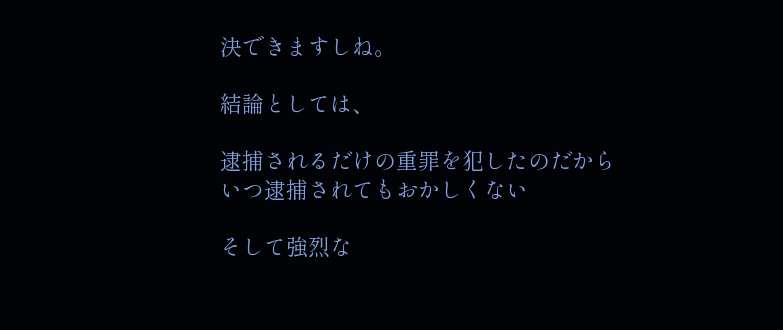決できますしね。

結論としては、

逮捕されるだけの重罪を犯したのだから
いつ逮捕されてもおかしくない

そして強烈な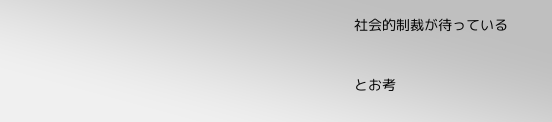社会的制裁が待っている


とお考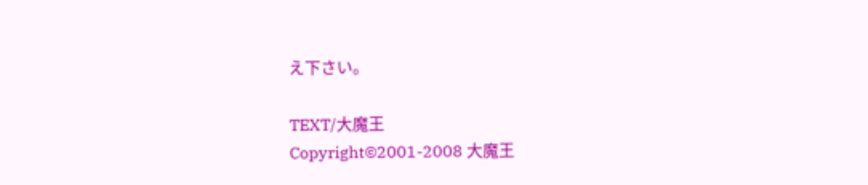え下さい。

TEXT/大魔王
Copyright©2001-2008 大魔王